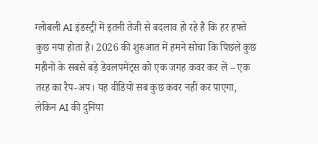ग्लोबली AI इंडस्ट्री में इतनी तेजी से बदलाव हो रहे हैं कि हर हफ्ते कुछ नया होता है। 2026 की शुरुआत में हमने सोचा कि पिछले कुछ महीनों के सबसे बड़े डेवलपमेंट्स को एक जगह कवर कर लें – एक तरह का रैप-अप। यह वीडियो सब कुछ कवर नहीं कर पाएगा, लेकिन AI की दुनिया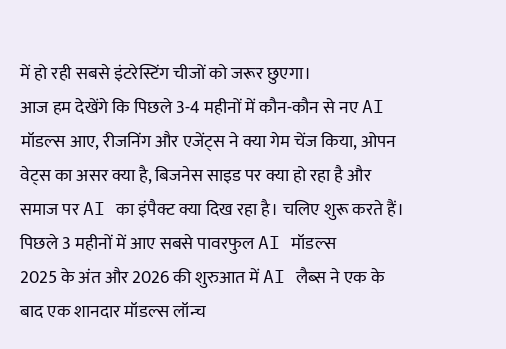में हो रही सबसे इंटरेस्टिंग चीजों को जरूर छुएगा।
आज हम देखेंगे कि पिछले 3-4 महीनों में कौन-कौन से नए AI मॉडल्स आए, रीजनिंग और एजेंट्स ने क्या गेम चेंज किया, ओपन वेट्स का असर क्या है, बिजनेस साइड पर क्या हो रहा है और समाज पर AI का इंपैक्ट क्या दिख रहा है। चलिए शुरू करते हैं।
पिछले 3 महीनों में आए सबसे पावरफुल AI मॉडल्स
2025 के अंत और 2026 की शुरुआत में AI लैब्स ने एक के बाद एक शानदार मॉडल्स लॉन्च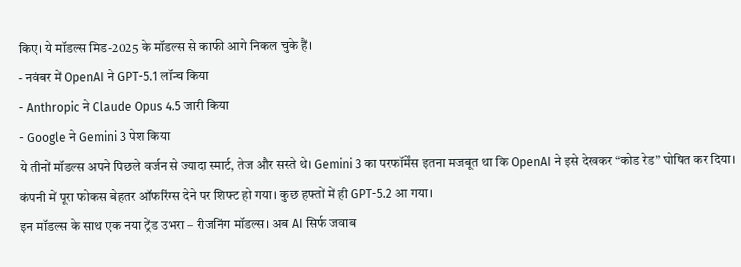किए। ये मॉडल्स मिड-2025 के मॉडल्स से काफी आगे निकल चुके हैं।
- नवंबर में OpenAI ने GPT-5.1 लॉन्च किया
- Anthropic ने Claude Opus 4.5 जारी किया
- Google ने Gemini 3 पेश किया
ये तीनों मॉडल्स अपने पिछले वर्जन से ज्यादा स्मार्ट, तेज और सस्ते थे। Gemini 3 का परफॉर्मेंस इतना मजबूत था कि OpenAI ने इसे देखकर “कोड रेड” घोषित कर दिया। कंपनी में पूरा फोकस बेहतर ऑफरिंग्स देने पर शिफ्ट हो गया। कुछ हफ्तों में ही GPT-5.2 आ गया।
इन मॉडल्स के साथ एक नया ट्रेंड उभरा – रीजनिंग मॉडल्स। अब AI सिर्फ जवाब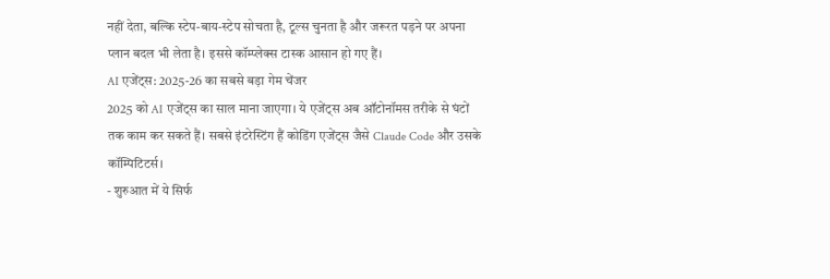नहीं देता, बल्कि स्टेप-बाय-स्टेप सोचता है, टूल्स चुनता है और जरूरत पड़ने पर अपना प्लान बदल भी लेता है। इससे कॉम्प्लेक्स टास्क आसान हो गए हैं।
AI एजेंट्स: 2025-26 का सबसे बड़ा गेम चेंजर
2025 को AI एजेंट्स का साल माना जाएगा। ये एजेंट्स अब ऑटोनॉमस तरीके से घंटों तक काम कर सकते हैं। सबसे इंटरेस्टिंग हैं कोडिंग एजेंट्स जैसे Claude Code और उसके कॉम्पिटिटर्स।
- शुरुआत में ये सिर्फ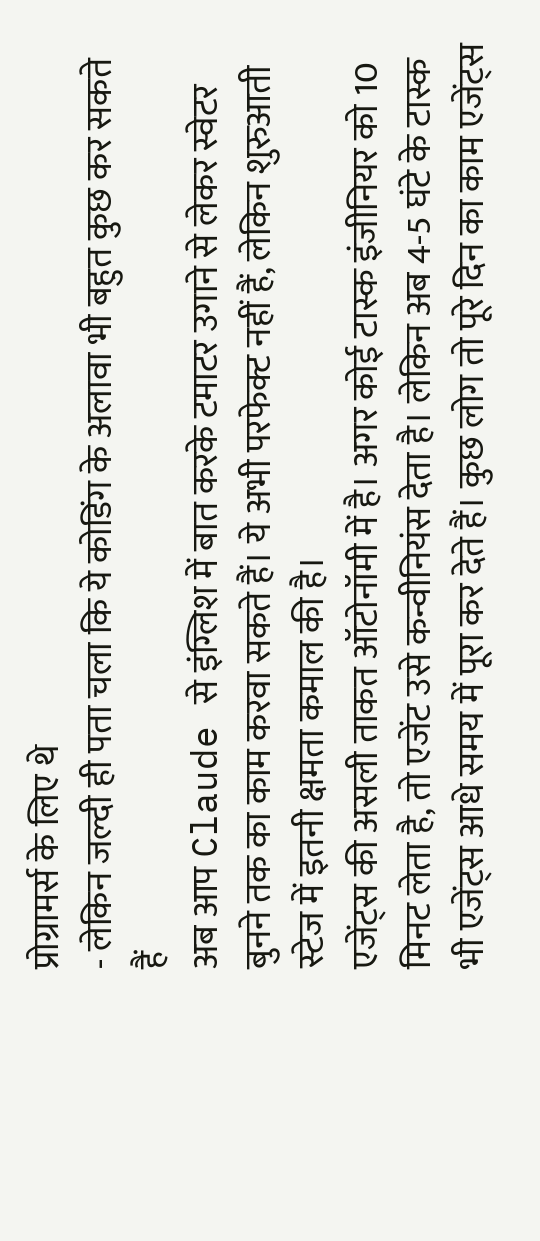प्रोग्रामर्स के लिए थे
- लेकिन जल्दी ही पता चला कि ये कोडिंग के अलावा भी बहुत कुछ कर सकते हैं
अब आप Claude से इंग्लिश में बात करके टमाटर उगाने से लेकर स्वेटर बुनने तक का काम करवा सकते हैं। ये अभी परफेक्ट नहीं हैं, लेकिन शुरुआती स्टेज में इतनी क्षमता कमाल की है।
एजेंट्स की असली ताकत ऑटोनॉमी में है। अगर कोई टास्क इंजीनियर को 10 मिनट लेता है, तो एजेंट उसे कन्वीनियंस देता है। लेकिन अब 4-5 घंटे के टास्क भी एजेंट्स आधे समय में पूरा कर देते हैं। कुछ लोग तो पूरे दिन का काम एजेंट्स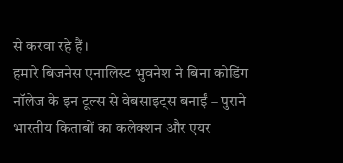से करवा रहे हैं।
हमारे बिजनेस एनालिस्ट भुवनेश ने बिना कोडिंग नॉलेज के इन टूल्स से वेबसाइट्स बनाईं – पुराने भारतीय किताबों का कलेक्शन और एयर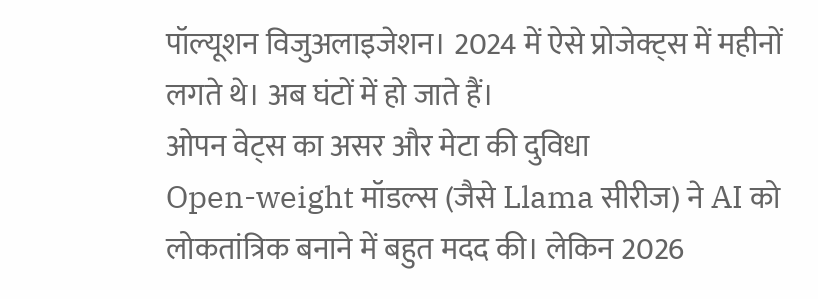पॉल्यूशन विजुअलाइजेशन। 2024 में ऐसे प्रोजेक्ट्स में महीनों लगते थे। अब घंटों में हो जाते हैं।
ओपन वेट्स का असर और मेटा की दुविधा
Open-weight मॉडल्स (जैसे Llama सीरीज) ने AI को लोकतांत्रिक बनाने में बहुत मदद की। लेकिन 2026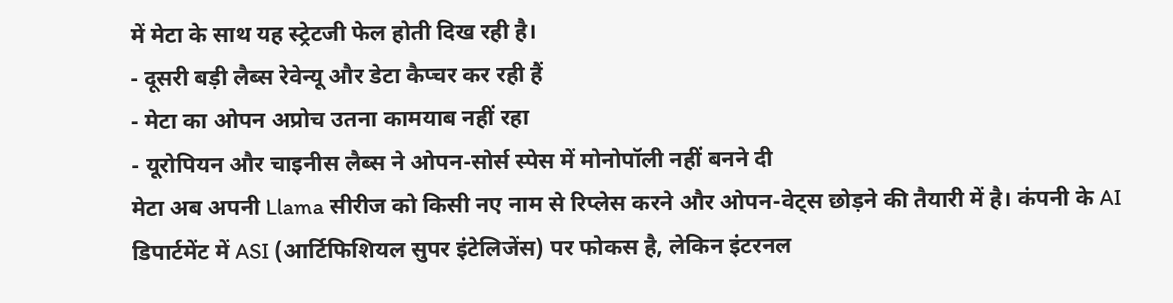में मेटा के साथ यह स्ट्रेटजी फेल होती दिख रही है।
- दूसरी बड़ी लैब्स रेवेन्यू और डेटा कैप्चर कर रही हैं
- मेटा का ओपन अप्रोच उतना कामयाब नहीं रहा
- यूरोपियन और चाइनीस लैब्स ने ओपन-सोर्स स्पेस में मोनोपॉली नहीं बनने दी
मेटा अब अपनी Llama सीरीज को किसी नए नाम से रिप्लेस करने और ओपन-वेट्स छोड़ने की तैयारी में है। कंपनी के AI डिपार्टमेंट में ASI (आर्टिफिशियल सुपर इंटेलिजेंस) पर फोकस है, लेकिन इंटरनल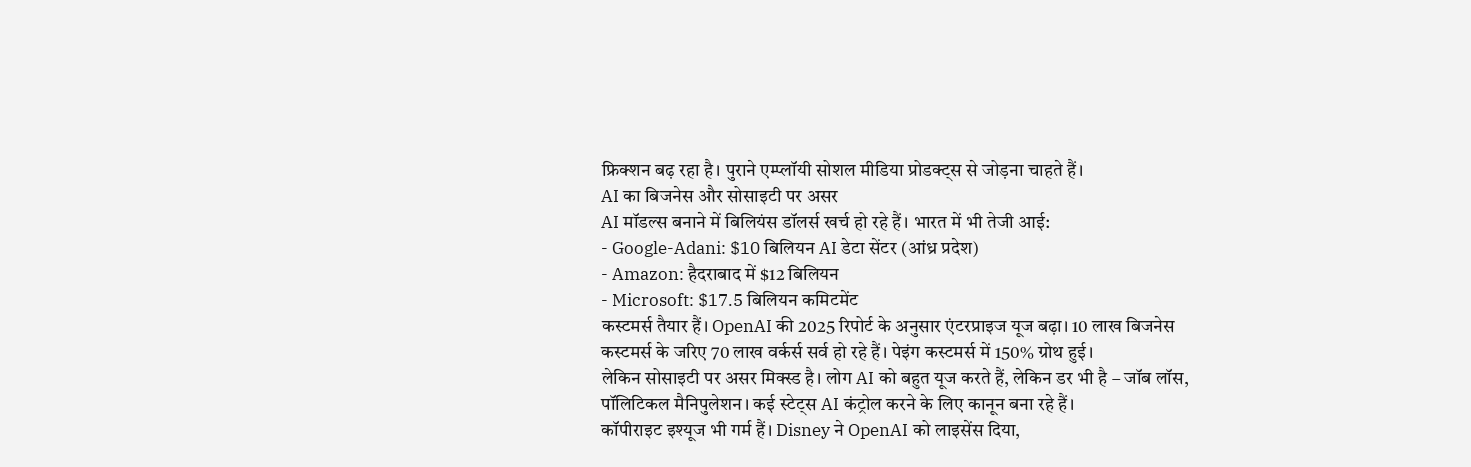फ्रिक्शन बढ़ रहा है। पुराने एम्प्लॉयी सोशल मीडिया प्रोडक्ट्स से जोड़ना चाहते हैं।
AI का बिजनेस और सोसाइटी पर असर
AI मॉडल्स बनाने में बिलियंस डॉलर्स खर्च हो रहे हैं। भारत में भी तेजी आई:
- Google-Adani: $10 बिलियन AI डेटा सेंटर (आंध्र प्रदेश)
- Amazon: हैदराबाद में $12 बिलियन
- Microsoft: $17.5 बिलियन कमिटमेंट
कस्टमर्स तैयार हैं। OpenAI की 2025 रिपोर्ट के अनुसार एंटरप्राइज यूज बढ़ा। 10 लाख बिजनेस कस्टमर्स के जरिए 70 लाख वर्कर्स सर्व हो रहे हैं। पेइंग कस्टमर्स में 150% ग्रोथ हुई।
लेकिन सोसाइटी पर असर मिक्स्ड है। लोग AI को बहुत यूज करते हैं, लेकिन डर भी है – जॉब लॉस, पॉलिटिकल मैनिपुलेशन। कई स्टेट्स AI कंट्रोल करने के लिए कानून बना रहे हैं।
कॉपीराइट इश्यूज भी गर्म हैं। Disney ने OpenAI को लाइसेंस दिया,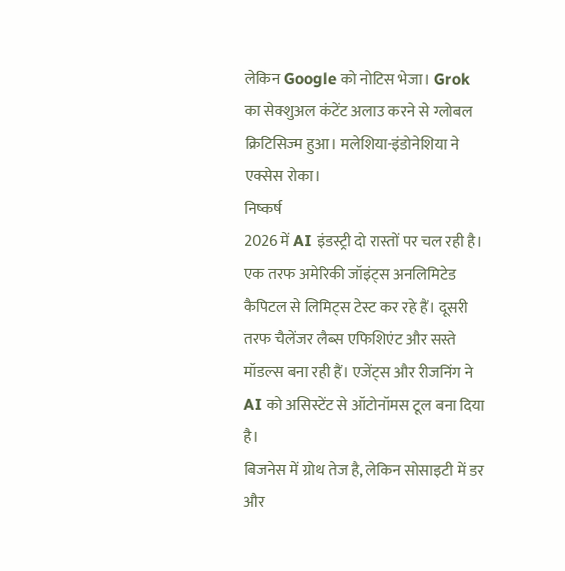लेकिन Google को नोटिस भेजा। Grok का सेक्शुअल कंटेंट अलाउ करने से ग्लोबल क्रिटिसिज्म हुआ। मलेशिया-इंडोनेशिया ने एक्सेस रोका।
निष्कर्ष
2026 में AI इंडस्ट्री दो रास्तों पर चल रही है। एक तरफ अमेरिकी जॉइंट्स अनलिमिटेड कैपिटल से लिमिट्स टेस्ट कर रहे हैं। दूसरी तरफ चैलेंजर लैब्स एफिशिएंट और सस्ते मॉडल्स बना रही हैं। एजेंट्स और रीजनिंग ने AI को असिस्टेंट से ऑटोनॉमस टूल बना दिया है।
बिजनेस में ग्रोथ तेज है, लेकिन सोसाइटी में डर और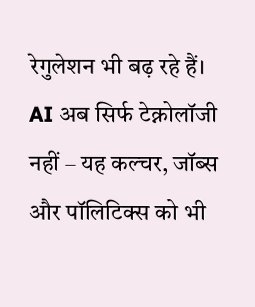रेगुलेशन भी बढ़ रहे हैं। AI अब सिर्फ टेक्नोलॉजी नहीं – यह कल्चर, जॉब्स और पॉलिटिक्स को भी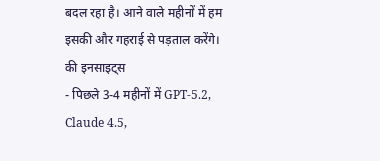बदल रहा है। आने वाले महीनों में हम इसकी और गहराई से पड़ताल करेंगे।
की इनसाइट्स
- पिछले 3-4 महीनों में GPT-5.2, Claude 4.5,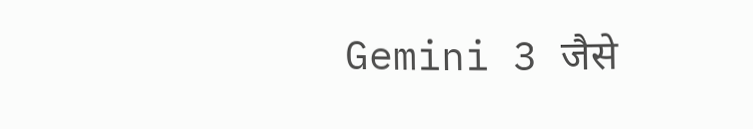Gemini 3 जैसे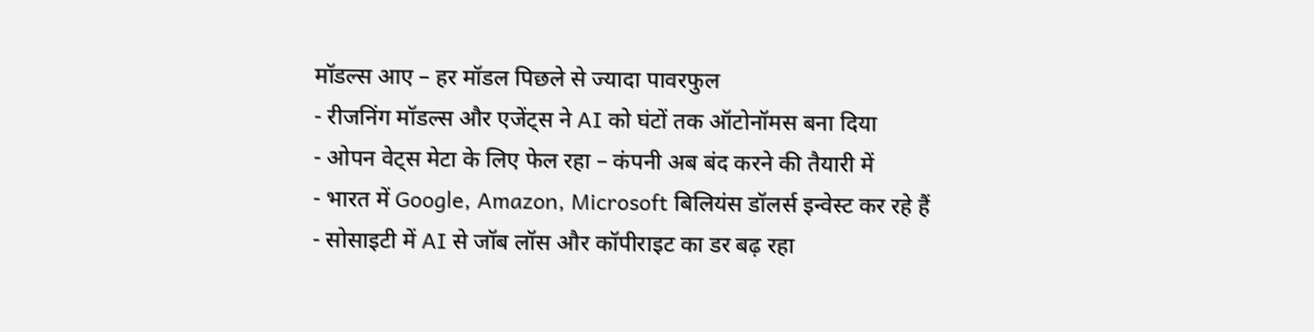मॉडल्स आए – हर मॉडल पिछले से ज्यादा पावरफुल
- रीजनिंग मॉडल्स और एजेंट्स ने AI को घंटों तक ऑटोनॉमस बना दिया
- ओपन वेट्स मेटा के लिए फेल रहा – कंपनी अब बंद करने की तैयारी में
- भारत में Google, Amazon, Microsoft बिलियंस डॉलर्स इन्वेस्ट कर रहे हैं
- सोसाइटी में AI से जॉब लॉस और कॉपीराइट का डर बढ़ रहा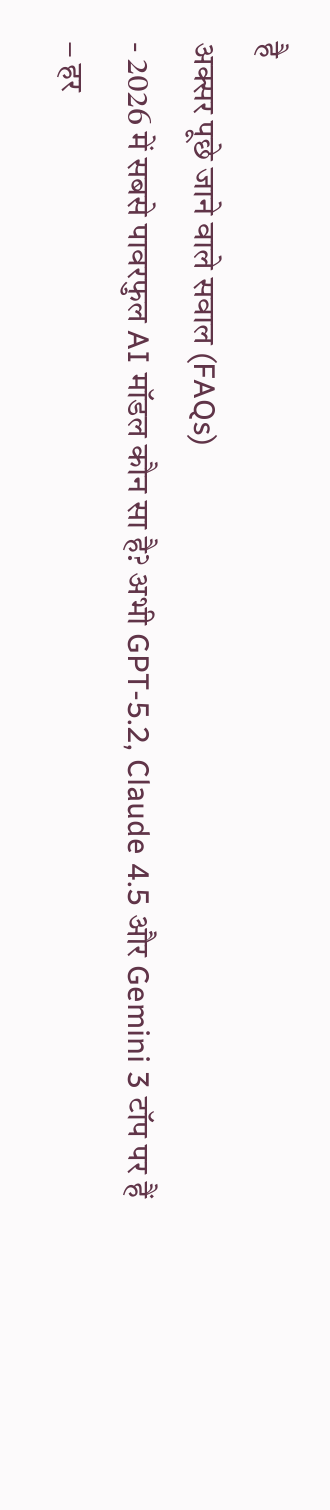है
अक्सर पूछे जाने वाले सवाल (FAQs)
- 2026 में सबसे पावरफुल AI मॉडल कौन सा है? अभी GPT-5.2, Claude 4.5 और Gemini 3 टॉप पर हैं – हर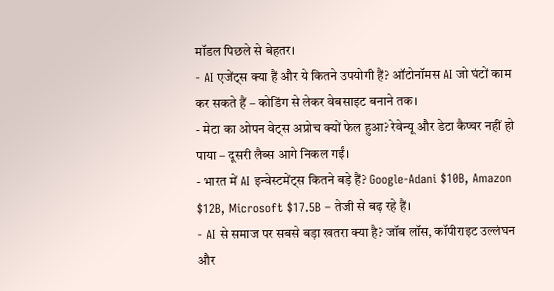मॉडल पिछले से बेहतर।
- AI एजेंट्स क्या हैं और ये कितने उपयोगी हैं? ऑटोनॉमस AI जो घंटों काम कर सकते हैं – कोडिंग से लेकर वेबसाइट बनाने तक।
- मेटा का ओपन वेट्स अप्रोच क्यों फेल हुआ? रेवेन्यू और डेटा कैप्चर नहीं हो पाया – दूसरी लैब्स आगे निकल गईं।
- भारत में AI इन्वेस्टमेंट्स कितने बड़े हैं? Google-Adani $10B, Amazon $12B, Microsoft $17.5B – तेजी से बढ़ रहे हैं।
- AI से समाज पर सबसे बड़ा खतरा क्या है? जॉब लॉस, कॉपीराइट उल्लंघन और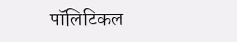पॉलिटिकल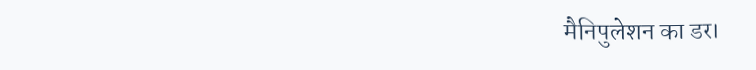मैनिपुलेशन का डर।